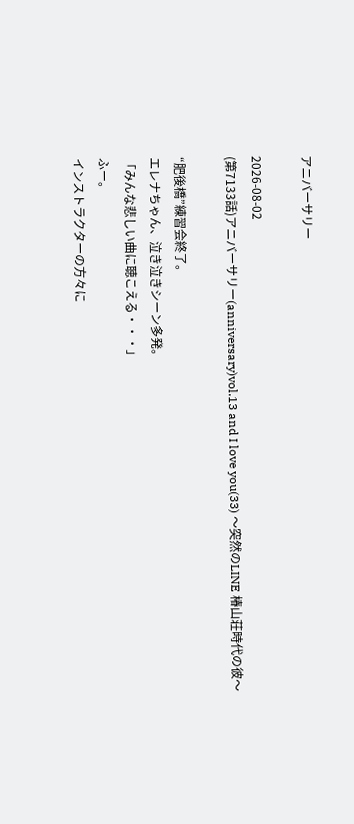アニバーサリー

2026-08-02
(第7133話)アニバーサリー(anniversary)vol.13 and I love you(33) 〜突然のLINE 椿山荘時代の彼〜

“肥後橋”練習会終了。
エレナちゃん、泣き泣きシーン多発。
「みんな悲しい曲に聴こえる・・・」
ふー。
インストラクターの方々に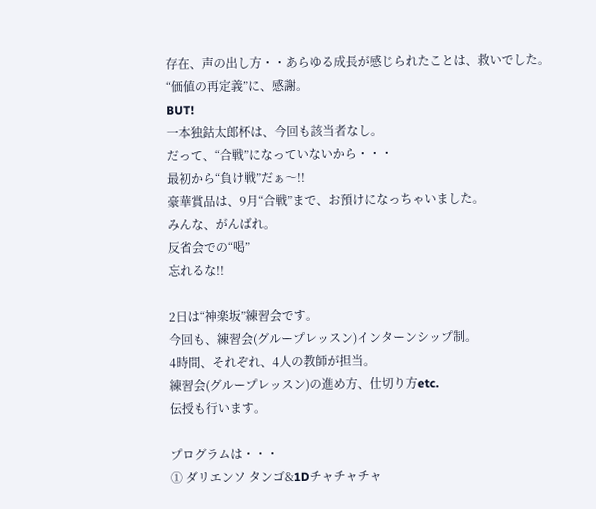存在、声の出し方・・あらゆる成長が感じられたことは、救いでした。
“価値の再定義”に、感謝。
BUT!
一本独鈷太郎杯は、今回も該当者なし。
だって、“合戦”になっていないから・・・
最初から“負け戦”だぁ〜!!
豪華賞品は、9月“合戦”まで、お預けになっちゃいました。
みんな、がんばれ。
反省会での“喝”
忘れるな!!

2日は“神楽坂”練習会です。
今回も、練習会(グループレッスン)インターンシップ制。
4時間、それぞれ、4人の教師が担当。
練習会(グループレッスン)の進め方、仕切り方etc.
伝授も行います。

プログラムは・・・
① ダリエンソ タンゴ&1Dチャチャチャ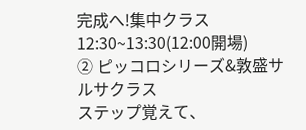完成へ!集中クラス
12:30~13:30(12:00開場)
② ピッコロシリーズ&敦盛サルサクラス
ステップ覚えて、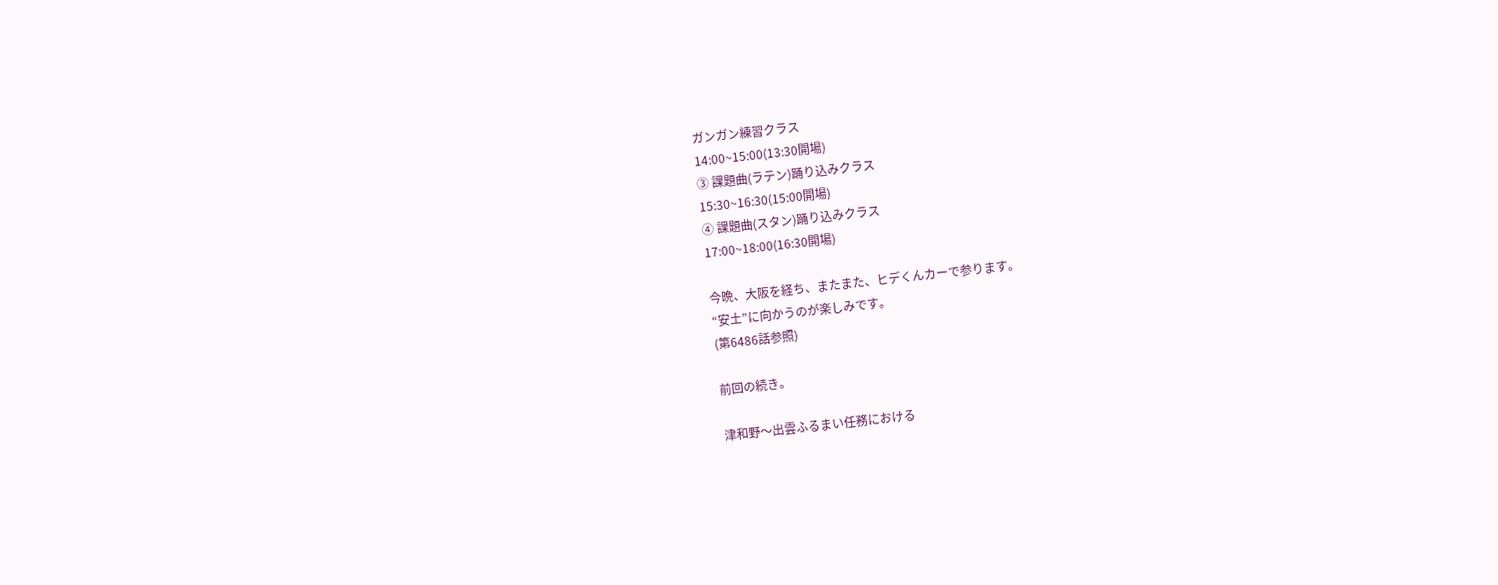ガンガン練習クラス
14:00~15:00(13:30開場)
③ 課題曲(ラテン)踊り込みクラス
15:30~16:30(15:00開場)
④ 課題曲(スタン)踊り込みクラス
17:00~18:00(16:30開場)

今晩、大阪を経ち、またまた、ヒデくんカーで参ります。
“安土”に向かうのが楽しみです。
(第6486話参照)

前回の続き。

津和野〜出雲ふるまい任務における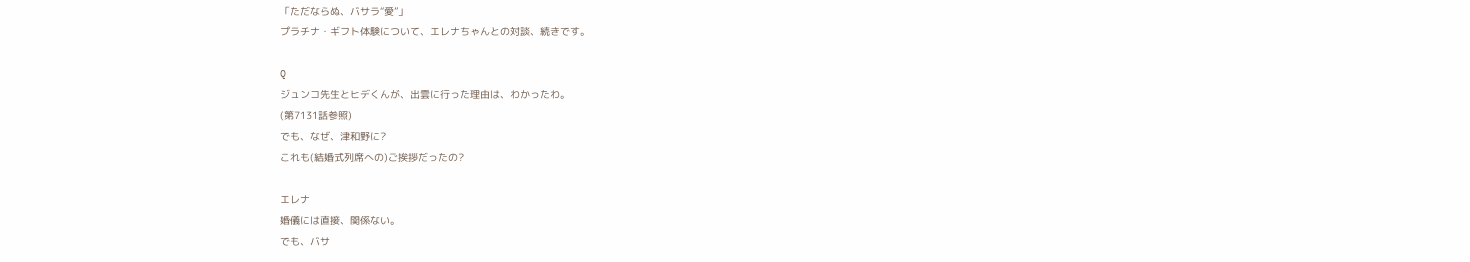「ただならぬ、バサラ“愛”」
プラチナ・ギフト体験について、エレナちゃんとの対談、続きです。

Q
ジュンコ先生とヒデくんが、出雲に行った理由は、わかったわ。
(第7131話参照)
でも、なぜ、津和野に?
これも(結婚式列席への)ご挨拶だったの?

エレナ
婚儀には直接、関係ない。
でも、バサ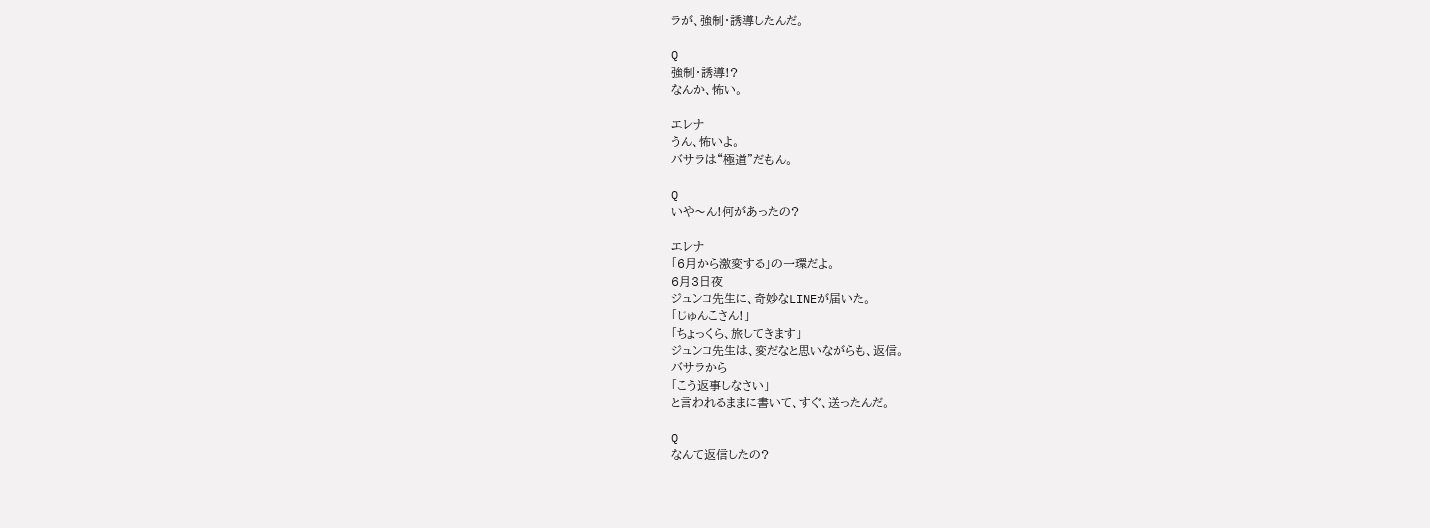ラが、強制・誘導したんだ。

Q
強制・誘導!?
なんか、怖い。

エレナ
うん、怖いよ。
バサラは“極道”だもん。

Q
いや〜ん!何があったの?

エレナ
「6月から激変する」の一環だよ。
6月3日夜
ジュンコ先生に、奇妙なLINEが届いた。
「じゅんこさん!」
「ちょっくら、旅してきます」
ジュンコ先生は、変だなと思いながらも、返信。
バサラから
「こう返事しなさい」
と言われるままに書いて、すぐ、送ったんだ。

Q
なんて返信したの?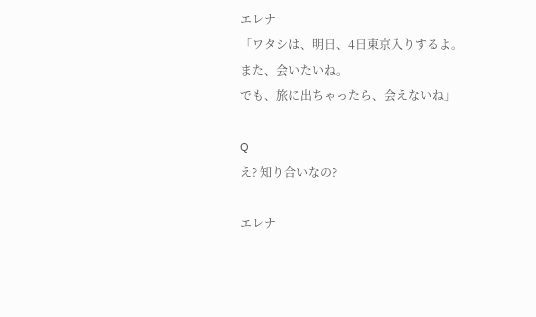エレナ
「ワタシは、明日、4日東京入りするよ。
また、会いたいね。
でも、旅に出ちゃったら、会えないね」

Q
え? 知り合いなの?

エレナ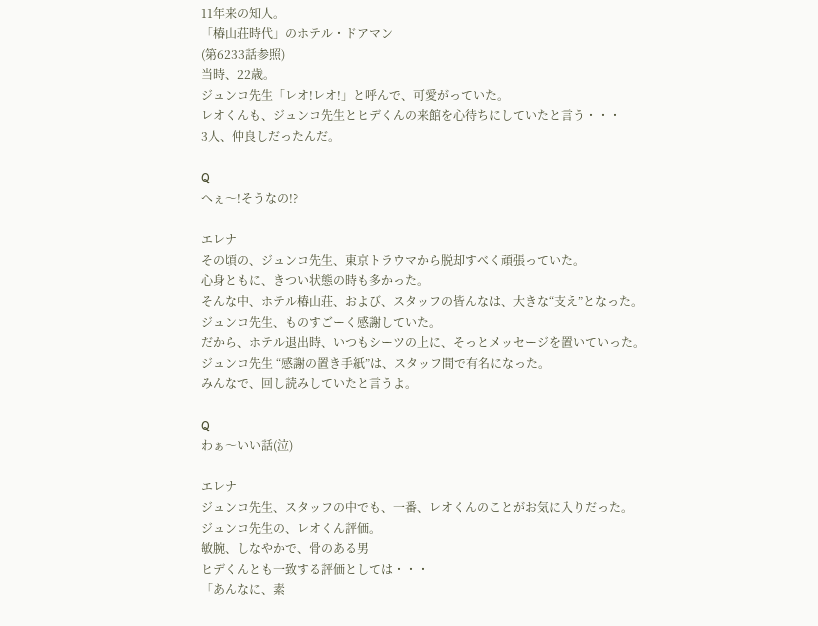11年来の知人。
「椿山荘時代」のホテル・ドアマン
(第6233話参照)
当時、22歳。
ジュンコ先生「レオ!レオ!」と呼んで、可愛がっていた。
レオくんも、ジュンコ先生とヒデくんの来館を心待ちにしていたと言う・・・
3人、仲良しだったんだ。

Q
へぇ〜!そうなの!?

エレナ
その頃の、ジュンコ先生、東京トラウマから脱却すべく頑張っていた。
心身ともに、きつい状態の時も多かった。
そんな中、ホテル椿山荘、および、スタッフの皆んなは、大きな“支え”となった。
ジュンコ先生、ものすごーく感謝していた。
だから、ホテル退出時、いつもシーツの上に、そっとメッセージを置いていった。
ジュンコ先生 “感謝の置き手紙”は、スタッフ間で有名になった。
みんなで、回し読みしていたと言うよ。

Q
わぁ〜いい話(泣)

エレナ
ジュンコ先生、スタッフの中でも、一番、レオくんのことがお気に入りだった。
ジュンコ先生の、レオくん評価。
敏腕、しなやかで、骨のある男
ヒデくんとも一致する評価としては・・・
「あんなに、素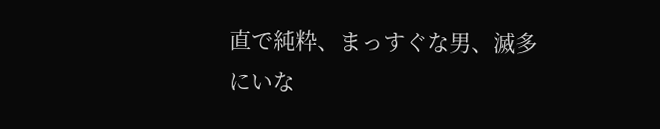直で純粋、まっすぐな男、滅多にいな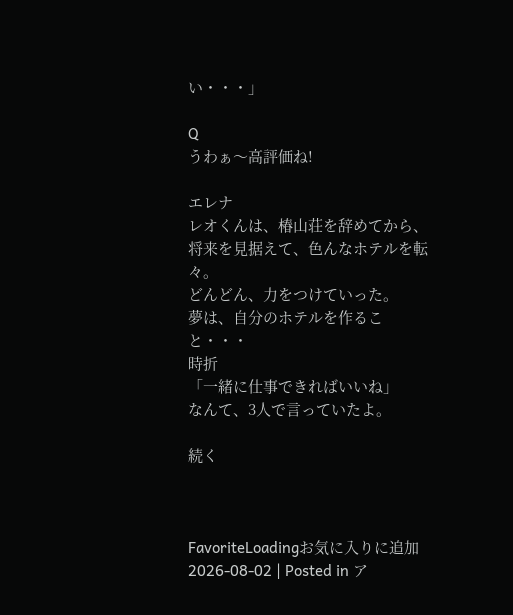い・・・」

Q
うわぁ〜高評価ね!

エレナ
レオくんは、椿山荘を辞めてから、将来を見据えて、色んなホテルを転々。
どんどん、力をつけていった。
夢は、自分のホテルを作ること・・・
時折
「一緒に仕事できればいいね」
なんて、3人で言っていたよ。

続く



FavoriteLoadingお気に入りに追加
2026-08-02 | Posted in ア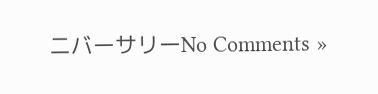ニバーサリーNo Comments »